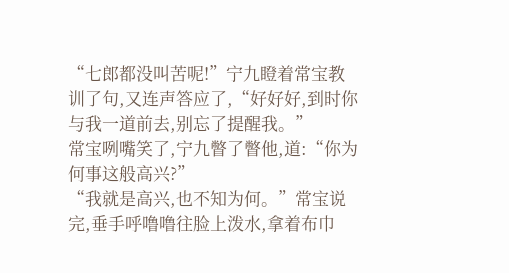“七郎都没叫苦呢!”宁九瞪着常宝教训了句,又连声答应了,“好好好,到时你与我一道前去,别忘了提醒我。”
常宝咧嘴笑了,宁九瞥了瞥他,道:“你为何事这般高兴?”
“我就是高兴,也不知为何。”常宝说完,垂手呼噜噜往脸上泼水,拿着布巾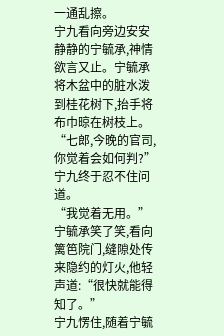一通乱擦。
宁九看向旁边安安静静的宁毓承,神情欲言又止。宁毓承将木盆中的脏水泼到桂花树下,抬手将布巾晾在树枝上。
“七郎,今晚的官司,你觉着会如何判?”宁九终于忍不住问道。
“我觉着无用。”宁毓承笑了笑,看向篱笆院门,缝隙处传来隐约的灯火,他轻声道:“很快就能得知了。”
宁九愣住,随着宁毓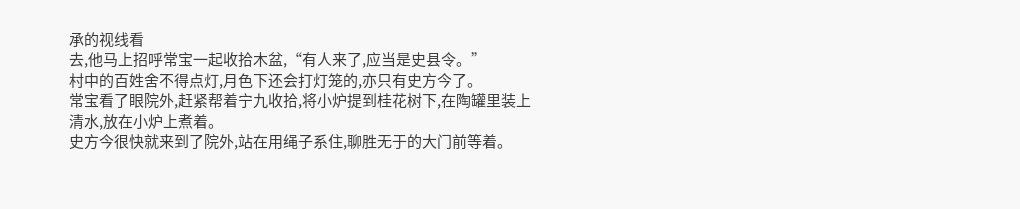承的视线看
去,他马上招呼常宝一起收拾木盆,“有人来了,应当是史县令。”
村中的百姓舍不得点灯,月色下还会打灯笼的,亦只有史方今了。
常宝看了眼院外,赶紧帮着宁九收拾,将小炉提到桂花树下,在陶罐里装上清水,放在小炉上煮着。
史方今很快就来到了院外,站在用绳子系住,聊胜无于的大门前等着。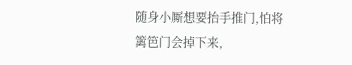随身小厮想要抬手推门,怕将篱笆门会掉下来,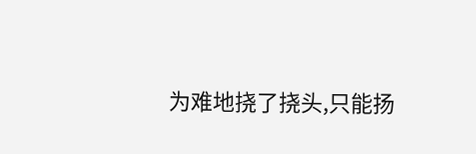为难地挠了挠头,只能扬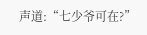声道:“七少爷可在?”